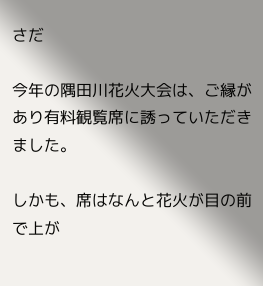さだ

今年の隅田川花火大会は、ご縁があり有料観覧席に誘っていただきました。

しかも、席はなんと花火が目の前で上が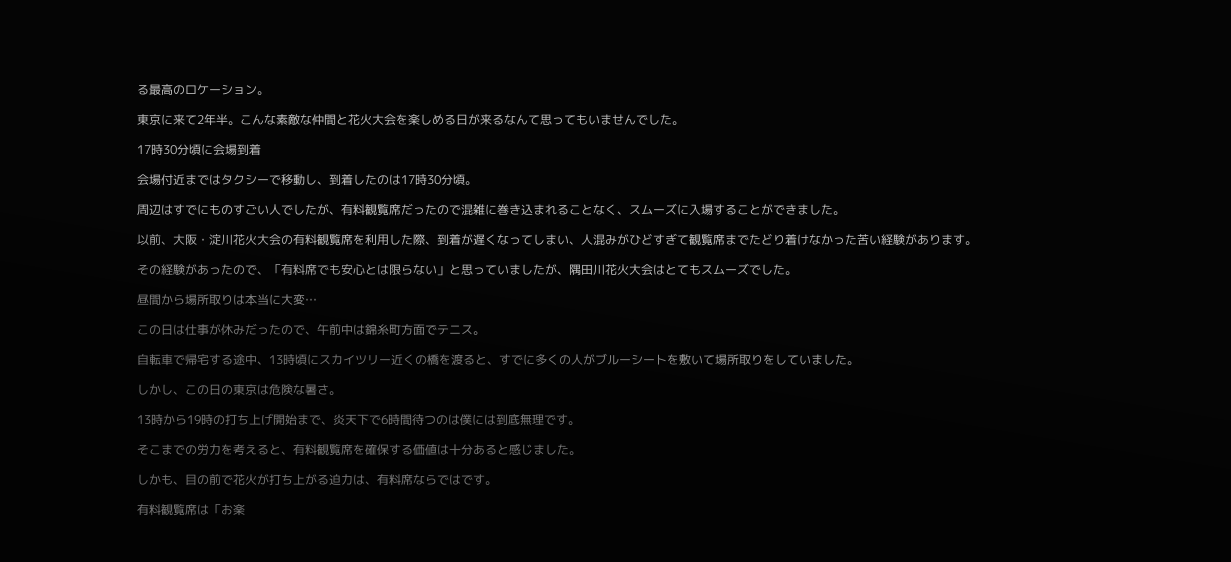る最高のロケーション。

東京に来て2年半。こんな素敵な仲間と花火大会を楽しめる日が来るなんて思ってもいませんでした。

17時30分頃に会場到着

会場付近まではタクシーで移動し、到着したのは17時30分頃。

周辺はすでにものすごい人でしたが、有料観覧席だったので混雑に巻き込まれることなく、スムーズに入場することができました。

以前、大阪・淀川花火大会の有料観覧席を利用した際、到着が遅くなってしまい、人混みがひどすぎて観覧席までたどり着けなかった苦い経験があります。

その経験があったので、「有料席でも安心とは限らない」と思っていましたが、隅田川花火大会はとてもスムーズでした。

昼間から場所取りは本当に大変…

この日は仕事が休みだったので、午前中は錦糸町方面でテニス。

自転車で帰宅する途中、13時頃にスカイツリー近くの橋を渡ると、すでに多くの人がブルーシートを敷いて場所取りをしていました。

しかし、この日の東京は危険な暑さ。

13時から19時の打ち上げ開始まで、炎天下で6時間待つのは僕には到底無理です。

そこまでの労力を考えると、有料観覧席を確保する価値は十分あると感じました。

しかも、目の前で花火が打ち上がる迫力は、有料席ならではです。

有料観覧席は「お楽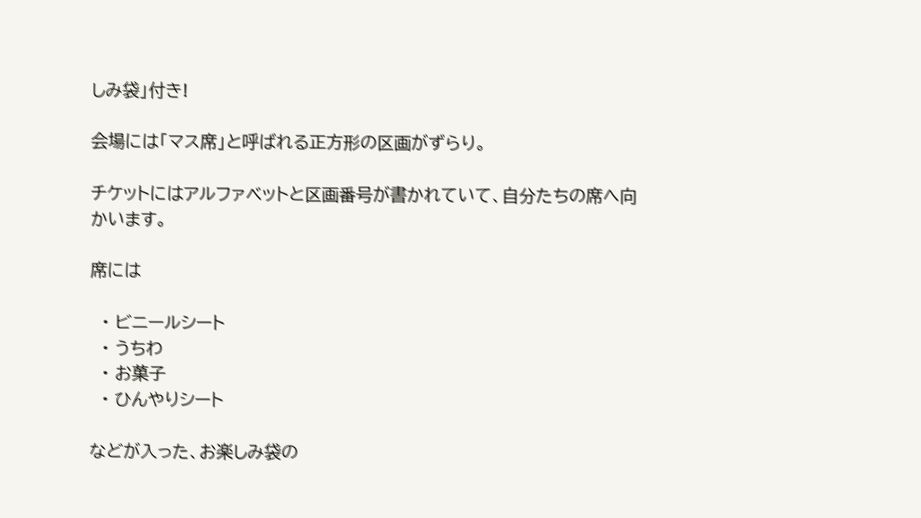しみ袋」付き!

会場には「マス席」と呼ばれる正方形の区画がずらり。

チケットにはアルファベットと区画番号が書かれていて、自分たちの席へ向かいます。

席には

  • ビニールシート
  • うちわ
  • お菓子
  • ひんやりシート

などが入った、お楽しみ袋の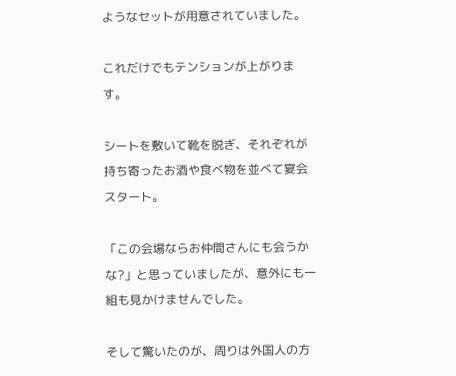ようなセットが用意されていました。

これだけでもテンションが上がります。

シートを敷いて靴を脱ぎ、それぞれが持ち寄ったお酒や食べ物を並べて宴会スタート。

「この会場ならお仲間さんにも会うかな?」と思っていましたが、意外にも一組も見かけませんでした。

そして驚いたのが、周りは外国人の方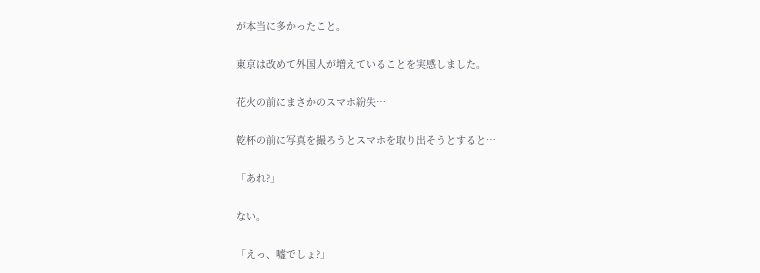が本当に多かったこと。

東京は改めて外国人が増えていることを実感しました。

花火の前にまさかのスマホ紛失…

乾杯の前に写真を撮ろうとスマホを取り出そうとすると…

「あれ?」

ない。

「えっ、嘘でしょ?」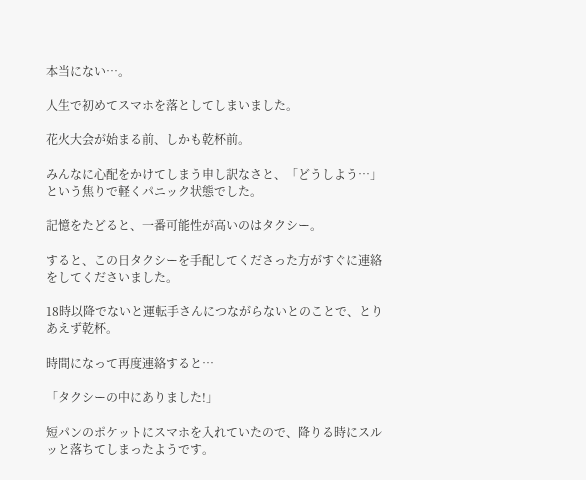本当にない…。

人生で初めてスマホを落としてしまいました。

花火大会が始まる前、しかも乾杯前。

みんなに心配をかけてしまう申し訳なさと、「どうしよう…」という焦りで軽くパニック状態でした。

記憶をたどると、一番可能性が高いのはタクシー。

すると、この日タクシーを手配してくださった方がすぐに連絡をしてくださいました。

18時以降でないと運転手さんにつながらないとのことで、とりあえず乾杯。

時間になって再度連絡すると…

「タクシーの中にありました!」

短パンのポケットにスマホを入れていたので、降りる時にスルッと落ちてしまったようです。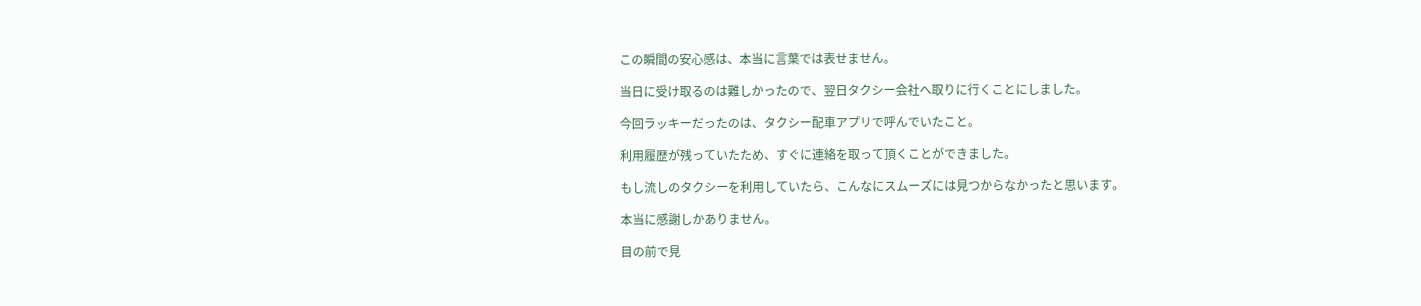この瞬間の安心感は、本当に言葉では表せません。

当日に受け取るのは難しかったので、翌日タクシー会社へ取りに行くことにしました。

今回ラッキーだったのは、タクシー配車アプリで呼んでいたこと。

利用履歴が残っていたため、すぐに連絡を取って頂くことができました。

もし流しのタクシーを利用していたら、こんなにスムーズには見つからなかったと思います。

本当に感謝しかありません。

目の前で見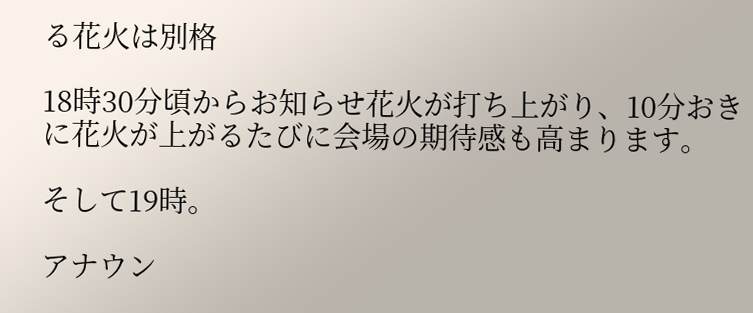る花火は別格

18時30分頃からお知らせ花火が打ち上がり、10分おきに花火が上がるたびに会場の期待感も高まります。

そして19時。

アナウン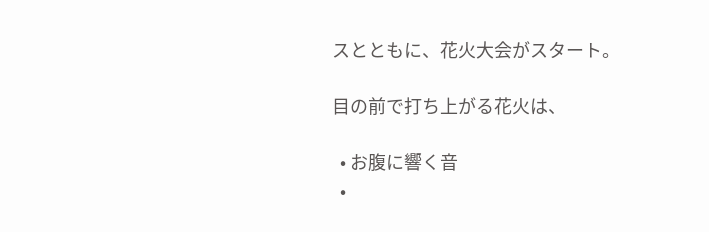スとともに、花火大会がスタート。

目の前で打ち上がる花火は、

  • お腹に響く音
  •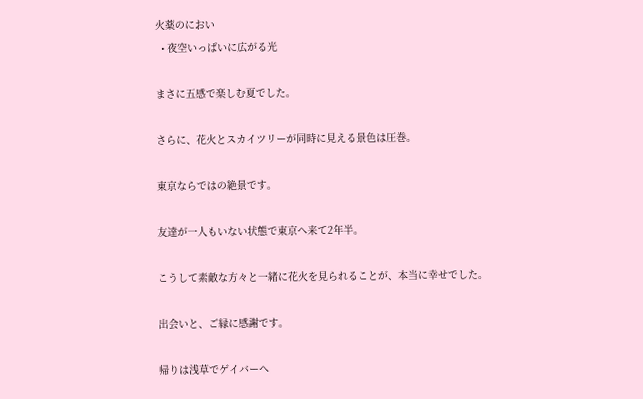火薬のにおい
  • 夜空いっぱいに広がる光

まさに五感で楽しむ夏でした。

さらに、花火とスカイツリーが同時に見える景色は圧巻。

東京ならではの絶景です。

友達が一人もいない状態で東京へ来て2年半。

こうして素敵な方々と一緒に花火を見られることが、本当に幸せでした。

出会いと、ご縁に感謝です。

帰りは浅草でゲイバーへ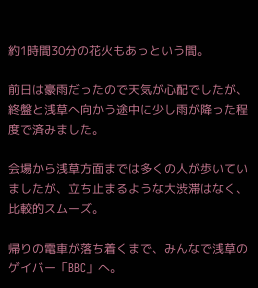約1時間30分の花火もあっという間。

前日は豪雨だったので天気が心配でしたが、終盤と浅草へ向かう途中に少し雨が降った程度で済みました。

会場から浅草方面までは多くの人が歩いていましたが、立ち止まるような大渋滞はなく、比較的スムーズ。

帰りの電車が落ち着くまで、みんなで浅草のゲイバー「BBC」へ。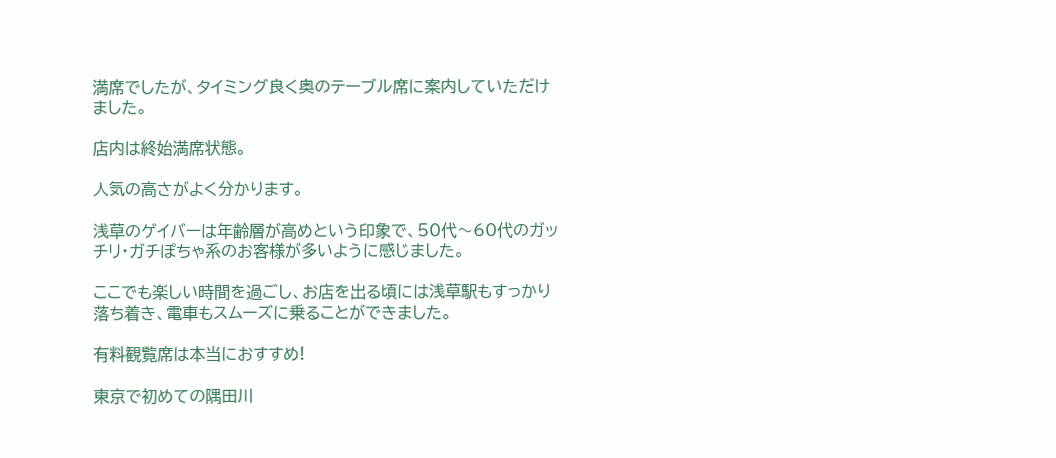満席でしたが、タイミング良く奥のテーブル席に案内していただけました。

店内は終始満席状態。

人気の高さがよく分かります。

浅草のゲイバーは年齢層が高めという印象で、50代〜60代のガッチリ・ガチぽちゃ系のお客様が多いように感じました。

ここでも楽しい時間を過ごし、お店を出る頃には浅草駅もすっかり落ち着き、電車もスムーズに乗ることができました。

有料観覧席は本当におすすめ!

東京で初めての隅田川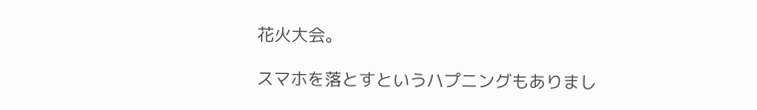花火大会。

スマホを落とすというハプニングもありまし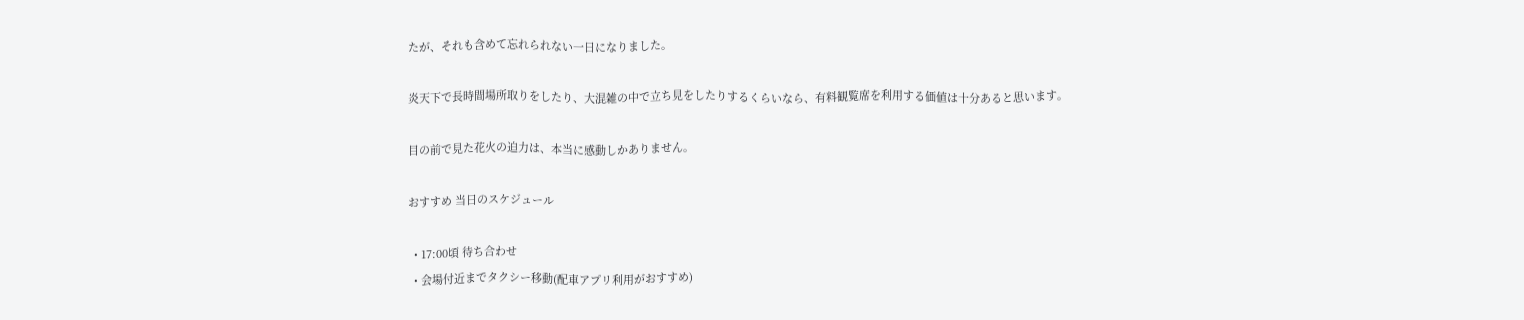たが、それも含めて忘れられない一日になりました。

炎天下で長時間場所取りをしたり、大混雑の中で立ち見をしたりするくらいなら、有料観覧席を利用する価値は十分あると思います。

目の前で見た花火の迫力は、本当に感動しかありません。

おすすめ 当日のスケジュール

  • 17:00頃 待ち合わせ
  • 会場付近までタクシー移動(配車アプリ利用がおすすめ)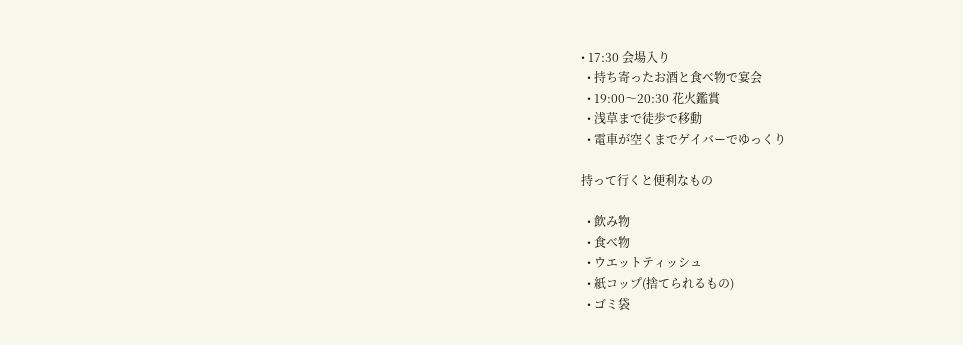• 17:30 会場入り
  • 持ち寄ったお酒と食べ物で宴会
  • 19:00〜20:30 花火鑑賞
  • 浅草まで徒歩で移動
  • 電車が空くまでゲイバーでゆっくり

持って行くと便利なもの

  • 飲み物
  • 食べ物
  • ウエットティッシュ
  • 紙コップ(捨てられるもの)
  • ゴミ袋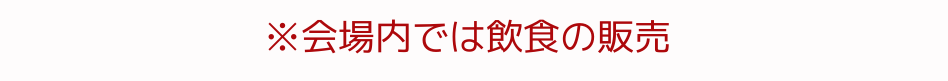※会場内では飲食の販売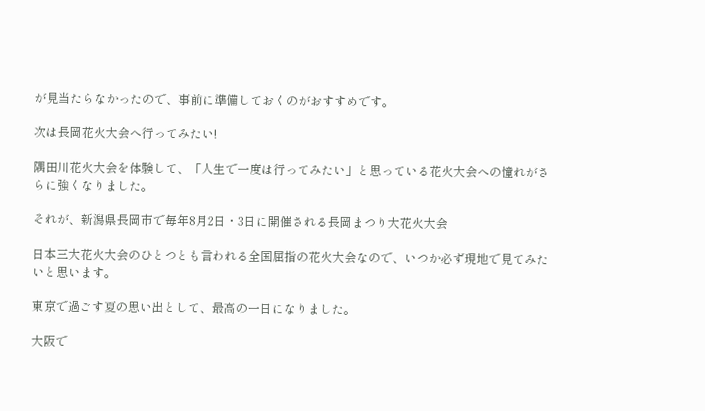が見当たらなかったので、事前に準備しておくのがおすすめです。

次は長岡花火大会へ行ってみたい!

隅田川花火大会を体験して、「人生で一度は行ってみたい」と思っている花火大会への憧れがさらに強くなりました。

それが、新潟県長岡市で毎年8月2日・3日に開催される長岡まつり大花火大会

日本三大花火大会のひとつとも言われる全国屈指の花火大会なので、いつか必ず現地で見てみたいと思います。

東京で過ごす夏の思い出として、最高の一日になりました。

大阪で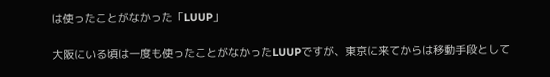は使ったことがなかった「LUUP」

大阪にいる頃は一度も使ったことがなかったLUUPですが、東京に来てからは移動手段として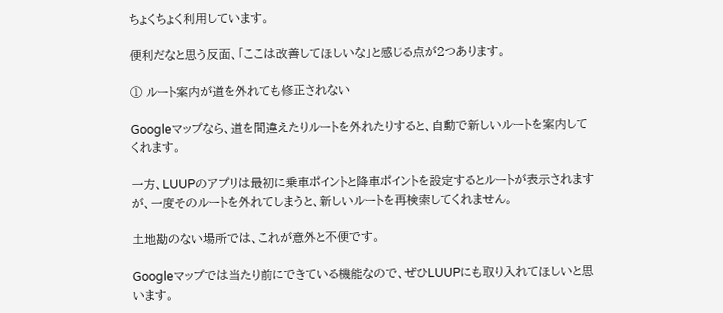ちょくちょく利用しています。

便利だなと思う反面、「ここは改善してほしいな」と感じる点が2つあります。

① ルート案内が道を外れても修正されない

Googleマップなら、道を間違えたりルートを外れたりすると、自動で新しいルートを案内してくれます。

一方、LUUPのアプリは最初に乗車ポイントと降車ポイントを設定するとルートが表示されますが、一度そのルートを外れてしまうと、新しいルートを再検索してくれません。

土地勘のない場所では、これが意外と不便です。

Googleマップでは当たり前にできている機能なので、ぜひLUUPにも取り入れてほしいと思います。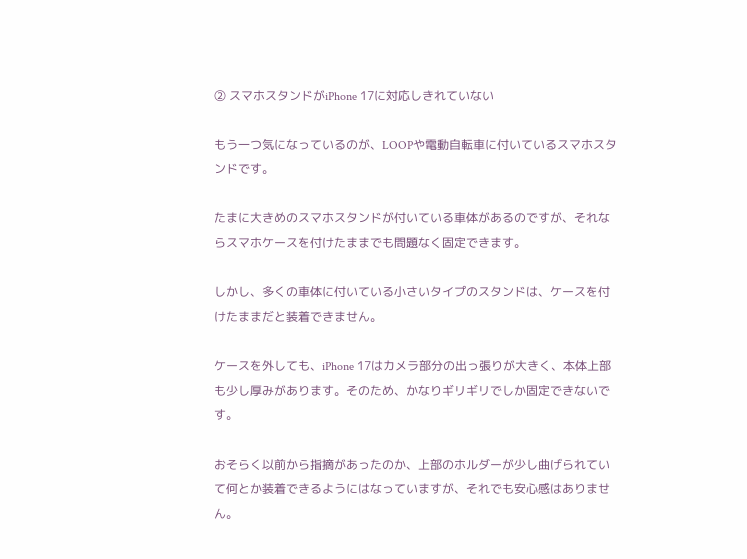② スマホスタンドがiPhone 17に対応しきれていない

もう一つ気になっているのが、LOOPや電動自転車に付いているスマホスタンドです。

たまに大きめのスマホスタンドが付いている車体があるのですが、それならスマホケースを付けたままでも問題なく固定できます。

しかし、多くの車体に付いている小さいタイプのスタンドは、ケースを付けたままだと装着できません。

ケースを外しても、iPhone 17はカメラ部分の出っ張りが大きく、本体上部も少し厚みがあります。そのため、かなりギリギリでしか固定できないです。

おそらく以前から指摘があったのか、上部のホルダーが少し曲げられていて何とか装着できるようにはなっていますが、それでも安心感はありません。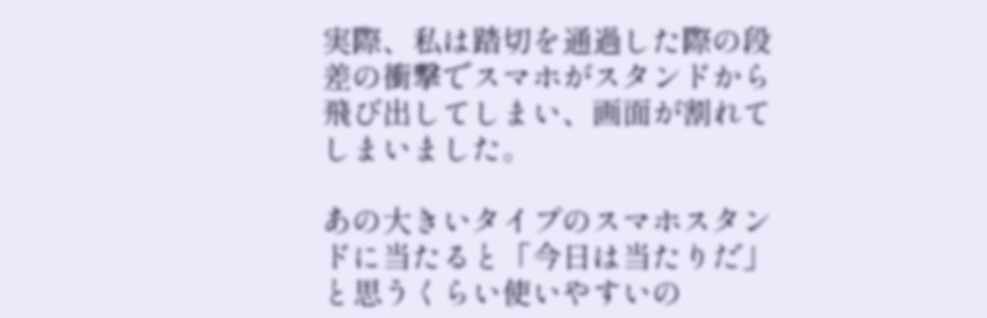実際、私は踏切を通過した際の段差の衝撃でスマホがスタンドから飛び出してしまい、画面が割れてしまいました。

あの大きいタイプのスマホスタンドに当たると「今日は当たりだ」と思うくらい使いやすいの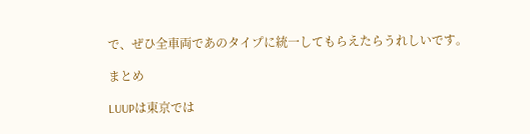で、ぜひ全車両であのタイプに統一してもらえたらうれしいです。

まとめ

LUUPは東京では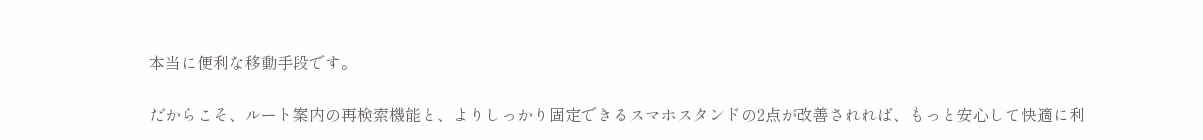本当に便利な移動手段です。

だからこそ、ルート案内の再検索機能と、よりしっかり固定できるスマホスタンドの2点が改善されれば、もっと安心して快適に利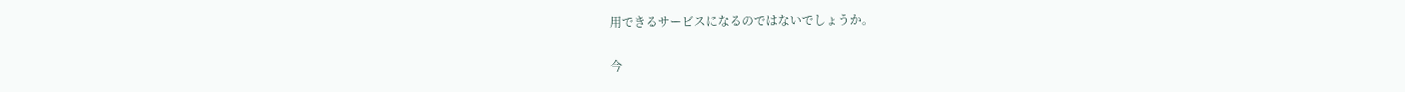用できるサービスになるのではないでしょうか。

今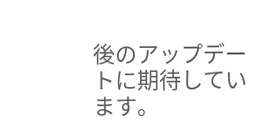後のアップデートに期待しています。